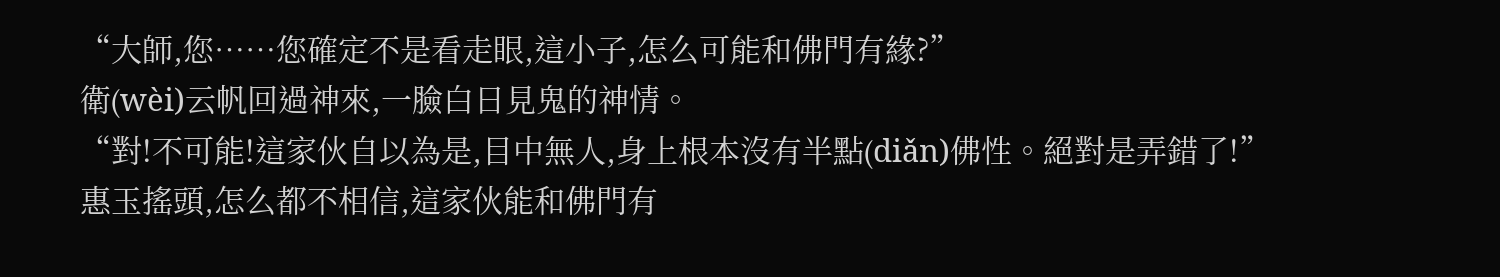“大師,您……您確定不是看走眼,這小子,怎么可能和佛門有緣?”
衛(wèi)云帆回過神來,一臉白日見鬼的神情。
“對!不可能!這家伙自以為是,目中無人,身上根本沒有半點(diǎn)佛性。絕對是弄錯了!”
惠玉搖頭,怎么都不相信,這家伙能和佛門有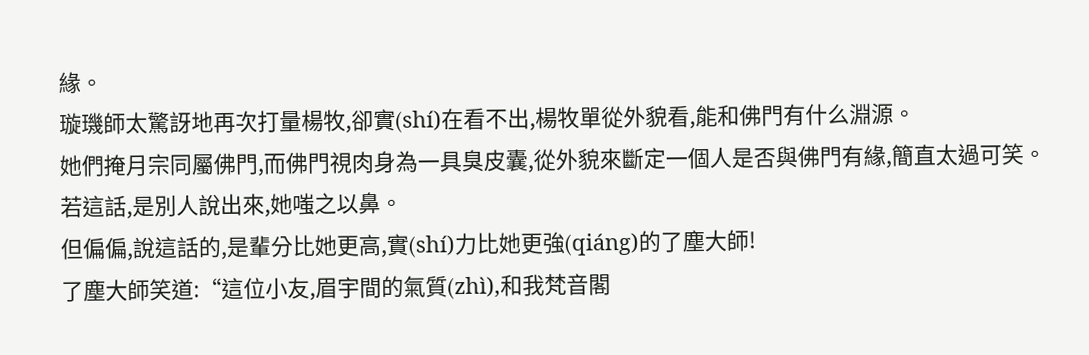緣。
璇璣師太驚訝地再次打量楊牧,卻實(shí)在看不出,楊牧單從外貌看,能和佛門有什么淵源。
她們掩月宗同屬佛門,而佛門視肉身為一具臭皮囊,從外貌來斷定一個人是否與佛門有緣,簡直太過可笑。
若這話,是別人說出來,她嗤之以鼻。
但偏偏,說這話的,是輩分比她更高,實(shí)力比她更強(qiáng)的了塵大師!
了塵大師笑道:“這位小友,眉宇間的氣質(zhì),和我梵音閣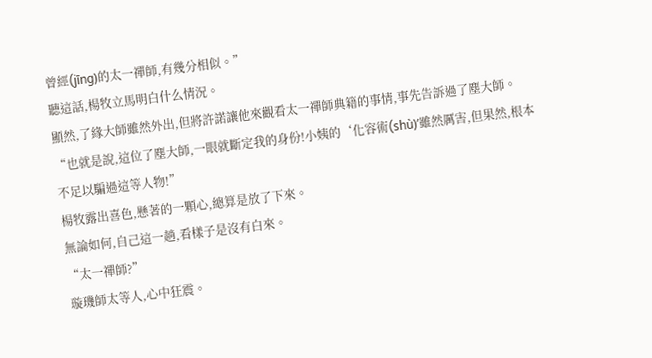曾經(jīng)的太一禪師,有幾分相似。”
聽這話,楊牧立馬明白什么情況。
顯然,了緣大師雖然外出,但將許諾讓他來觀看太一禪師典籍的事情,事先告訴過了塵大師。
“也就是說,這位了塵大師,一眼就斷定我的身份!小姨的‘化容術(shù)’雖然厲害,但果然,根本不足以騙過這等人物!”
楊牧露出喜色,懸著的一顆心,總算是放了下來。
無論如何,自己這一趟,看樣子是沒有白來。
“太一禪師?”
璇璣師太等人,心中狂震。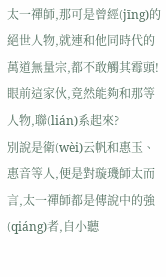太一禪師,那可是曾經(jīng)的絕世人物,就連和他同時代的萬道無量宗,都不敢觸其霉頭!
眼前這家伙,竟然能夠和那等人物,聯(lián)系起來?
別說是衛(wèi)云帆和惠玉、惠音等人,便是對璇璣師太而言,太一禪師都是傳說中的強(qiáng)者,自小聽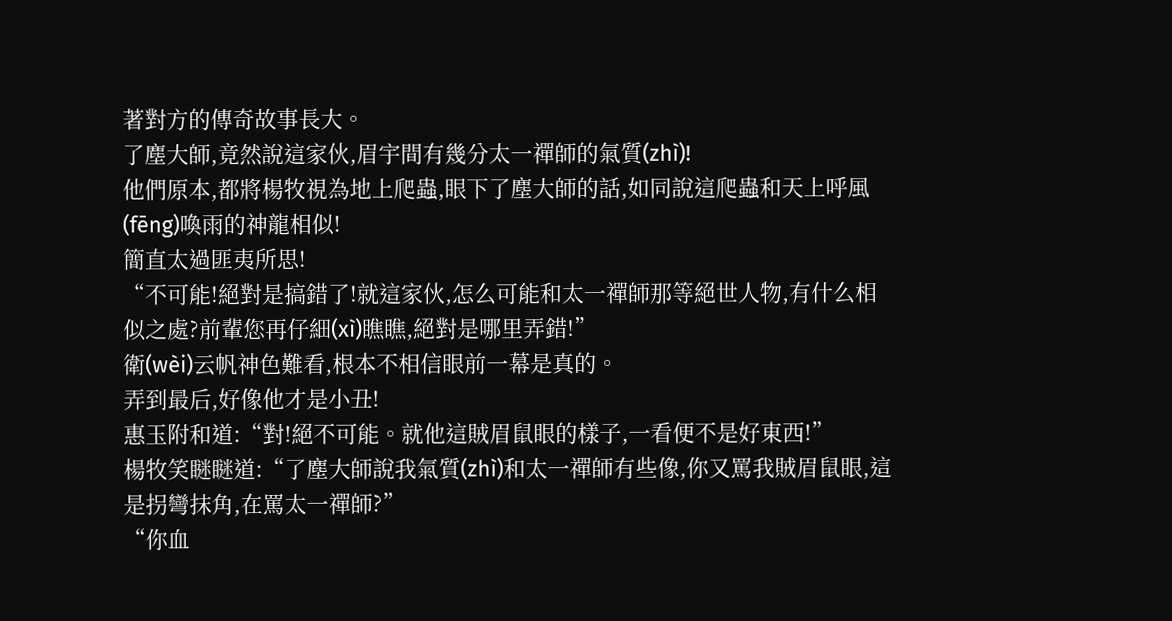著對方的傳奇故事長大。
了塵大師,竟然說這家伙,眉宇間有幾分太一禪師的氣質(zhì)!
他們原本,都將楊牧視為地上爬蟲,眼下了塵大師的話,如同說這爬蟲和天上呼風(fēng)喚雨的神龍相似!
簡直太過匪夷所思!
“不可能!絕對是搞錯了!就這家伙,怎么可能和太一禪師那等絕世人物,有什么相似之處?前輩您再仔細(xì)瞧瞧,絕對是哪里弄錯!”
衛(wèi)云帆神色難看,根本不相信眼前一幕是真的。
弄到最后,好像他才是小丑!
惠玉附和道:“對!絕不可能。就他這賊眉鼠眼的樣子,一看便不是好東西!”
楊牧笑瞇瞇道:“了塵大師說我氣質(zhì)和太一禪師有些像,你又罵我賊眉鼠眼,這是拐彎抹角,在罵太一禪師?”
“你血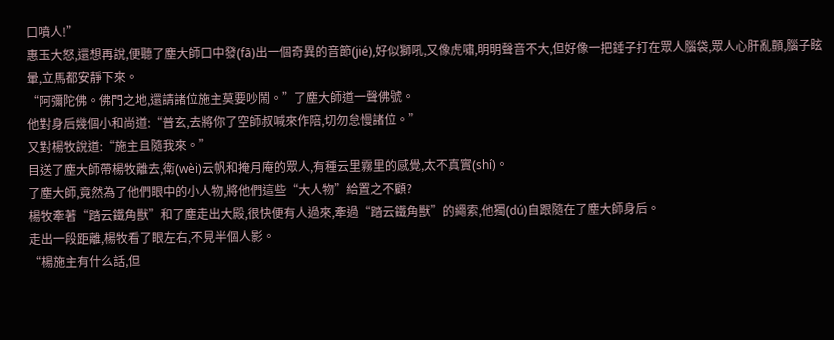口噴人!”
惠玉大怒,還想再說,便聽了塵大師口中發(fā)出一個奇異的音節(jié),好似獅吼,又像虎嘯,明明聲音不大,但好像一把錘子打在眾人腦袋,眾人心肝亂顫,腦子眩暈,立馬都安靜下來。
“阿彌陀佛。佛門之地,還請諸位施主莫要吵鬧。”了塵大師道一聲佛號。
他對身后幾個小和尚道:“普玄,去將你了空師叔喊來作陪,切勿怠慢諸位。”
又對楊牧說道:“施主且隨我來。”
目送了塵大師帶楊牧離去,衛(wèi)云帆和掩月庵的眾人,有種云里霧里的感覺,太不真實(shí)。
了塵大師,竟然為了他們眼中的小人物,將他們這些“大人物”給置之不顧?
楊牧牽著“踏云鐵角獸”和了塵走出大殿,很快便有人過來,牽過“踏云鐵角獸”的繩索,他獨(dú)自跟隨在了塵大師身后。
走出一段距離,楊牧看了眼左右,不見半個人影。
“楊施主有什么話,但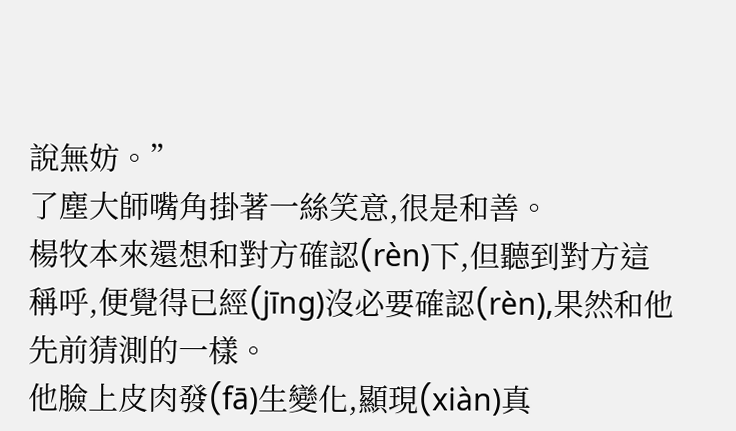說無妨。”
了塵大師嘴角掛著一絲笑意,很是和善。
楊牧本來還想和對方確認(rèn)下,但聽到對方這稱呼,便覺得已經(jīng)沒必要確認(rèn),果然和他先前猜測的一樣。
他臉上皮肉發(fā)生變化,顯現(xiàn)真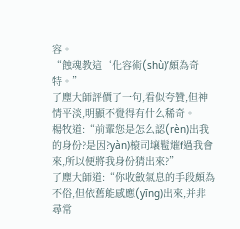容。
“蝕魂教這‘化容術(shù)’頗為奇特。”
了塵大師評價了一句,看似夸贊,但神情平淡,明顯不覺得有什么稀奇。
楊牧道:“前輩您是怎么認(rèn)出我的身份?是因?yàn)榱司壌髱熣f過我會來,所以便將我身份猜出來?”
了塵大師道:“你收斂氣息的手段頗為不俗,但依舊能感應(yīng)出來,并非尋常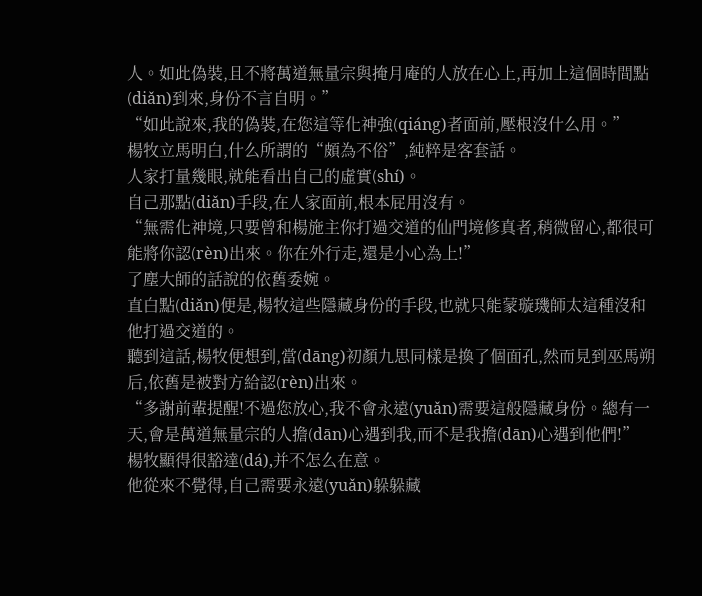人。如此偽裝,且不將萬道無量宗與掩月庵的人放在心上,再加上這個時間點(diǎn)到來,身份不言自明。”
“如此說來,我的偽裝,在您這等化神強(qiáng)者面前,壓根沒什么用。”
楊牧立馬明白,什么所謂的“頗為不俗”,純粹是客套話。
人家打量幾眼,就能看出自己的虛實(shí)。
自己那點(diǎn)手段,在人家面前,根本屁用沒有。
“無需化神境,只要曾和楊施主你打過交道的仙門境修真者,稍微留心,都很可能將你認(rèn)出來。你在外行走,還是小心為上!”
了塵大師的話說的依舊委婉。
直白點(diǎn)便是,楊牧這些隱藏身份的手段,也就只能蒙璇璣師太這種沒和他打過交道的。
聽到這話,楊牧便想到,當(dāng)初顏九思同樣是換了個面孔,然而見到巫馬朔后,依舊是被對方給認(rèn)出來。
“多謝前輩提醒!不過您放心,我不會永遠(yuǎn)需要這般隱藏身份。總有一天,會是萬道無量宗的人擔(dān)心遇到我,而不是我擔(dān)心遇到他們!”
楊牧顯得很豁達(dá),并不怎么在意。
他從來不覺得,自己需要永遠(yuǎn)躲躲藏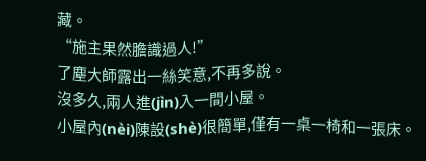藏。
“施主果然膽識過人!”
了塵大師露出一絲笑意,不再多說。
沒多久,兩人進(jìn)入一間小屋。
小屋內(nèi)陳設(shè)很簡單,僅有一桌一椅和一張床。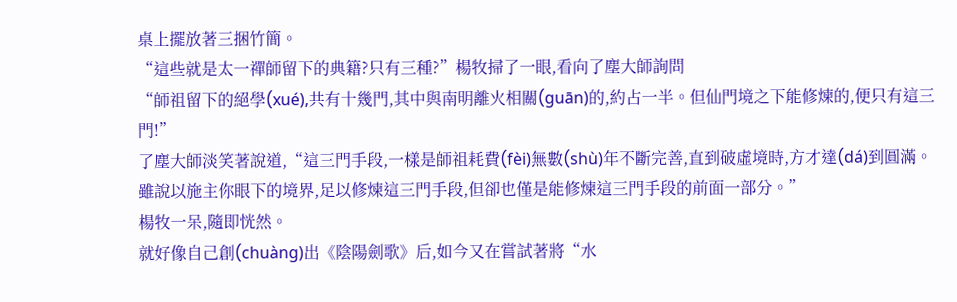桌上擺放著三捆竹簡。
“這些就是太一禪師留下的典籍?只有三種?”楊牧掃了一眼,看向了塵大師詢問
“師祖留下的絕學(xué),共有十幾門,其中與南明離火相關(guān)的,約占一半。但仙門境之下能修煉的,便只有這三門!”
了塵大師淡笑著說道,“這三門手段,一樣是師祖耗費(fèi)無數(shù)年不斷完善,直到破虛境時,方才達(dá)到圓滿。
雖說以施主你眼下的境界,足以修煉這三門手段,但卻也僅是能修煉這三門手段的前面一部分。”
楊牧一呆,隨即恍然。
就好像自己創(chuàng)出《陰陽劍歌》后,如今又在嘗試著將“水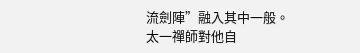流劍陣”融入其中一般。
太一禪師對他自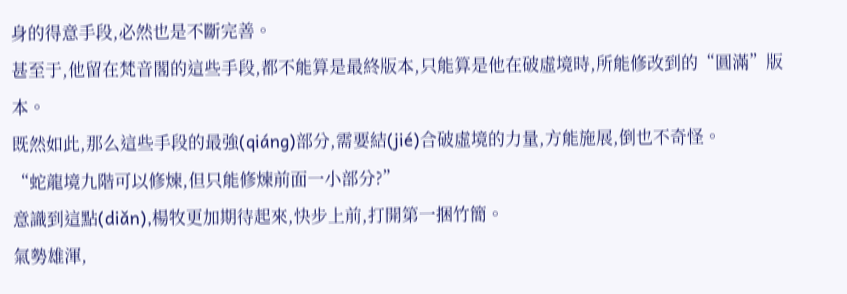身的得意手段,必然也是不斷完善。
甚至于,他留在梵音閣的這些手段,都不能算是最終版本,只能算是他在破虛境時,所能修改到的“圓滿”版本。
既然如此,那么這些手段的最強(qiáng)部分,需要結(jié)合破虛境的力量,方能施展,倒也不奇怪。
“蛇龍境九階可以修煉,但只能修煉前面一小部分?”
意識到這點(diǎn),楊牧更加期待起來,快步上前,打開第一捆竹簡。
氣勢雄渾,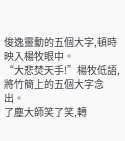俊逸靈動的五個大字,頓時映入楊牧眼中。
“大悲焚天手!”楊牧低語,將竹簡上的五個大字念出。
了塵大師笑了笑,轉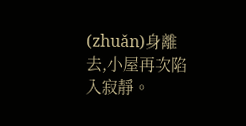(zhuǎn)身離去,小屋再次陷入寂靜。